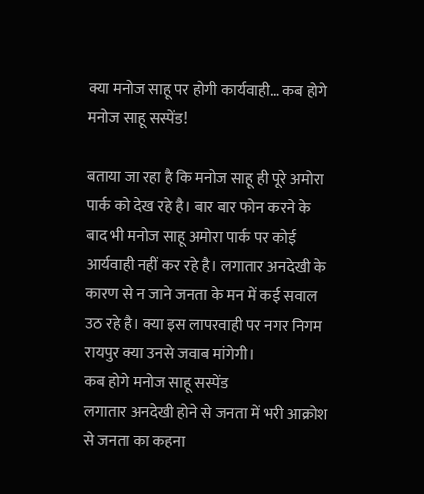क्या मनोज साहू पर होगी कार्यवाही… कब होगे मनोज साहू सस्पेंड!

बताया जा रहा है कि मनोज साहू ही पूरे अमोरा पार्क को देख रहे है। बार बार फोन करने के बाद भी मनोज साहू अमोरा पार्क पर कोई आर्यवाही नहीं कर रहे है। लगातार अनदेखी के कारण से न जाने जनता के मन में कई सवाल उठ रहे है। क्या इस लापरवाही पर नगर निगम रायपुर क्या उनसे जवाब मांगेगी।
कब होगे मनोज साहू सस्पेंड
लगातार अनदेखी होने से जनता में भरी आक्रोश से जनता का कहना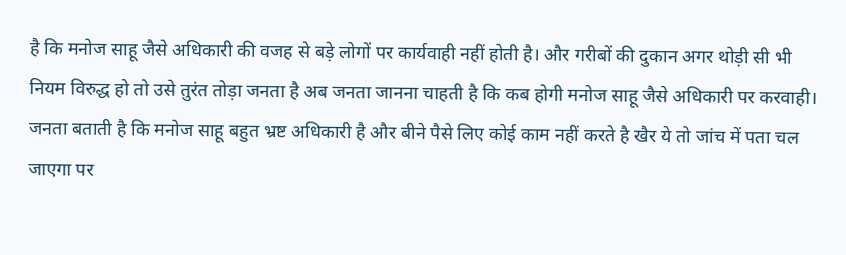है कि मनोज साहू जैसे अधिकारी की वजह से बड़े लोगों पर कार्यवाही नहीं होती है। और गरीबों की दुकान अगर थोड़ी सी भी नियम विरुद्ध हो तो उसे तुरंत तोड़ा जनता है अब जनता जानना चाहती है कि कब होगी मनोज साहू जैसे अधिकारी पर करवाही। जनता बताती है कि मनोज साहू बहुत भ्रष्ट अधिकारी है और बीने पैसे लिए कोई काम नहीं करते है खैर ये तो जांच में पता चल जाएगा पर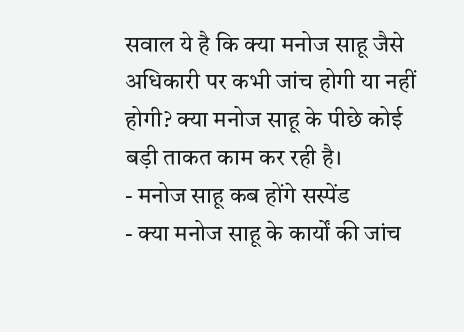सवाल ये है कि क्या मनोज साहू जैसे अधिकारी पर कभी जांच होगी या नहीं होगी? क्या मनोज साहू के पीछे कोई बड़ी ताकत काम कर रही है।
- मनोज साहू कब होंगे सस्पेंड
- क्या मनोज साहू के कार्यों की जांच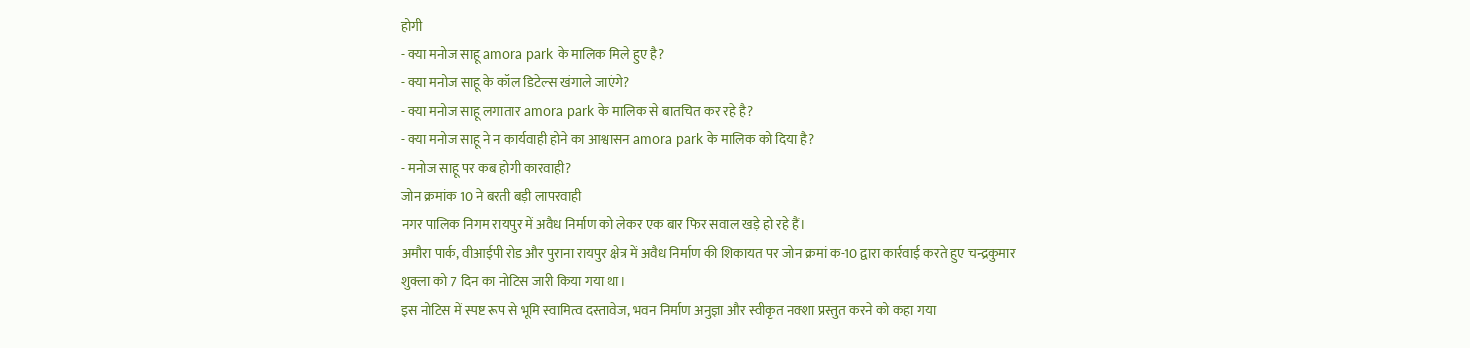होगी
- क्या मनोज साहू amora park के मालिक मिले हुए है?
- क्या मनोज साहू के कॉल डिटेल्स खंगाले जाएंगे?
- क्या मनोज साहू लगातार amora park के मालिक से बातचित कर रहे है?
- क्या मनोज साहू ने न कार्यवाही होने का आश्वासन amora park के मालिक को दिया है?
- मनोज साहू पर कब होगी कारवाही?
जोन क्रमांक 10 ने बरती बड़ी लापरवाही
नगर पालिक निगम रायपुर में अवैध निर्माण को लेकर एक बार फिर सवाल खड़े हो रहे हैं।
अमौरा पार्क, वीआईपी रोड और पुराना रायपुर क्षेत्र में अवैध निर्माण की शिकायत पर जोन क्रमां क-10 द्वारा कार्रवाई करते हुए चन्द्रकुमार शुक्ला को 7 दिन का नोटिस जारी किया गया था।
इस नोटिस में स्पष्ट रूप से भूमि स्वामित्व दस्तावेज, भवन निर्माण अनुज्ञा और स्वीकृत नक्शा प्रस्तुत करने को कहा गया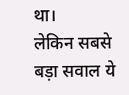था।
लेकिन सबसे बड़ा सवाल ये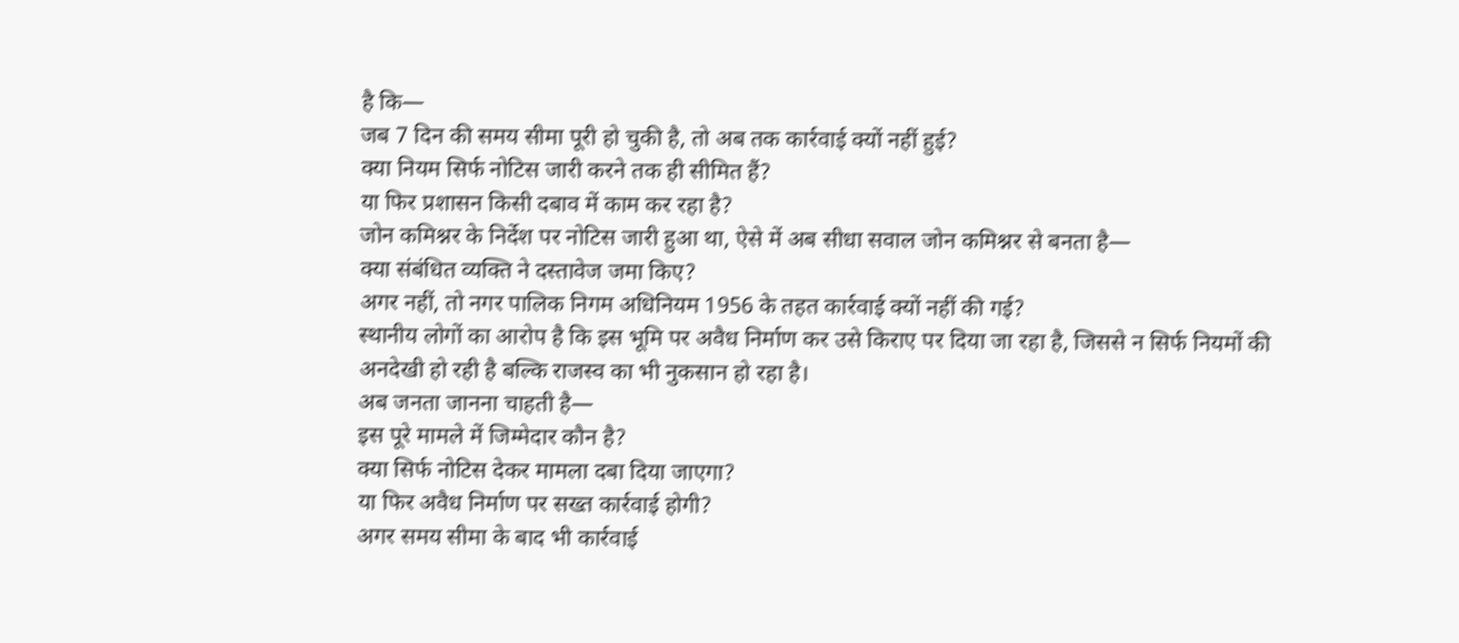है कि—
जब 7 दिन की समय सीमा पूरी हो चुकी है, तो अब तक कार्रवाई क्यों नहीं हुई?
क्या नियम सिर्फ नोटिस जारी करने तक ही सीमित हैं?
या फिर प्रशासन किसी दबाव में काम कर रहा है?
जोन कमिश्नर के निर्देश पर नोटिस जारी हुआ था, ऐसे में अब सीधा सवाल जोन कमिश्नर से बनता है—
क्या संबंधित व्यक्ति ने दस्तावेज जमा किए?
अगर नहीं, तो नगर पालिक निगम अधिनियम 1956 के तहत कार्रवाई क्यों नहीं की गई?
स्थानीय लोगों का आरोप है कि इस भूमि पर अवैध निर्माण कर उसे किराए पर दिया जा रहा है, जिससे न सिर्फ नियमों की अनदेखी हो रही है बल्कि राजस्व का भी नुकसान हो रहा है।
अब जनता जानना चाहती है—
इस पूरे मामले में जिम्मेदार कौन है?
क्या सिर्फ नोटिस देकर मामला दबा दिया जाएगा?
या फिर अवैध निर्माण पर सख्त कार्रवाई होगी?
अगर समय सीमा के बाद भी कार्रवाई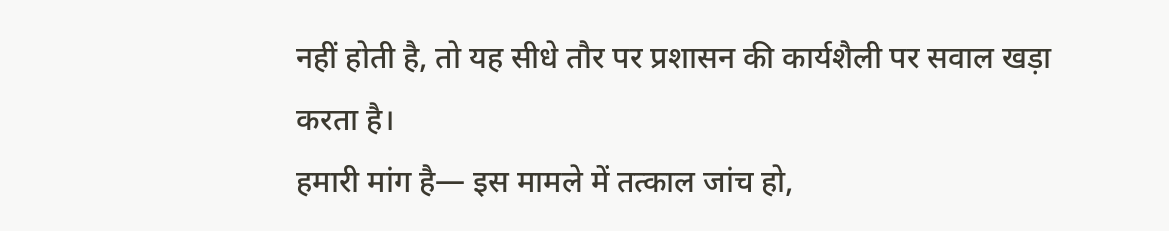नहीं होती है, तो यह सीधे तौर पर प्रशासन की कार्यशैली पर सवाल खड़ा करता है।
हमारी मांग है— इस मामले में तत्काल जांच हो,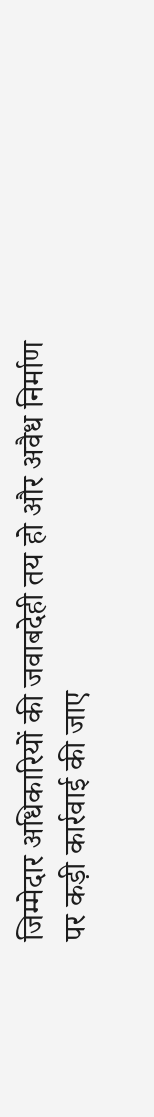जिम्मेदार अधिकारियों की जवाबदेही तय हो और अवैध निर्माण पर कड़ी कार्रवाई की जाए